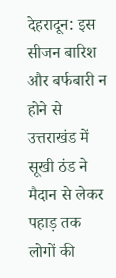देहरादून: इस सीजन बारिश और बर्फबारी न होने से उत्तराखंड में सूखी ठंड ने मैदान से लेकर पहाड़ तक लोगों की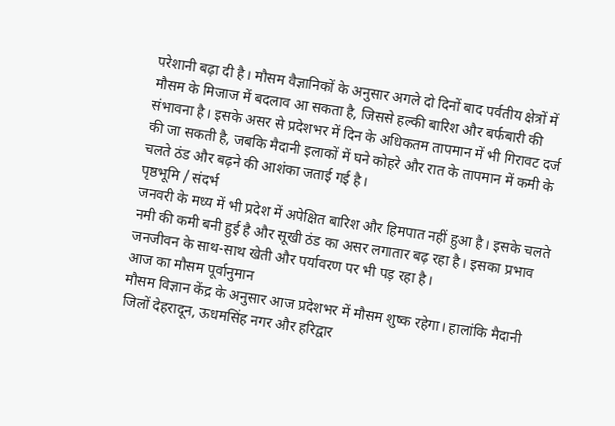परेशानी बढ़ा दी है। मौसम वैज्ञानिकों के अनुसार अगले दो दिनों बाद पर्वतीय क्षेत्रों में मौसम के मिजाज में बदलाव आ सकता है, जिससे हल्की बारिश और बर्फबारी की संभावना है। इसके असर से प्रदेशभर में दिन के अधिकतम तापमान में भी गिरावट दर्ज की जा सकती है, जबकि मैदानी इलाकों में घने कोहरे और रात के तापमान में कमी के चलते ठंड और बढ़ने की आशंका जताई गई है।
पृष्ठभूमि / संदर्भ
जनवरी के मध्य में भी प्रदेश में अपेक्षित बारिश और हिमपात नहीं हुआ है। इसके चलते नमी की कमी बनी हुई है और सूखी ठंड का असर लगातार बढ़ रहा है। इसका प्रभाव जनजीवन के साथ-साथ खेती और पर्यावरण पर भी पड़ रहा है।
आज का मौसम पूर्वानुमान
मौसम विज्ञान केंद्र के अनुसार आज प्रदेशभर में मौसम शुष्क रहेगा। हालांकि मैदानी जिलों देहरादून, ऊधमसिंह नगर और हरिद्वार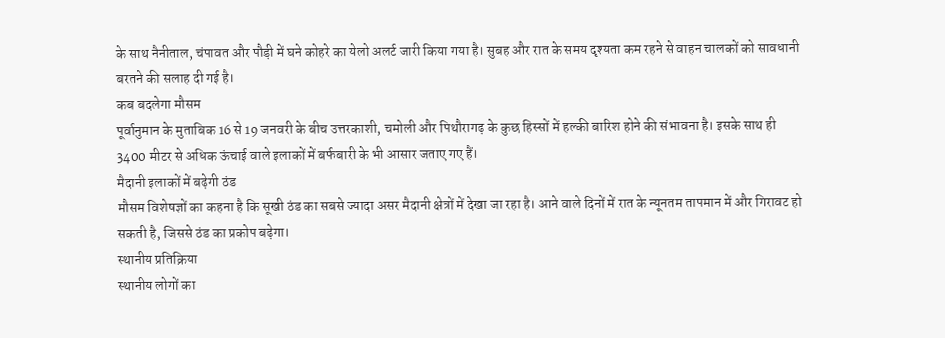के साथ नैनीताल, चंपावत और पौड़ी में घने कोहरे का येलो अलर्ट जारी किया गया है। सुबह और रात के समय दृश्यता कम रहने से वाहन चालकों को सावधानी बरतने की सलाह दी गई है।
कब बदलेगा मौसम
पूर्वानुमान के मुताबिक 16 से 19 जनवरी के बीच उत्तरकाशी, चमोली और पिथौरागढ़ के कुछ हिस्सों में हल्की बारिश होने की संभावना है। इसके साथ ही 3400 मीटर से अधिक ऊंचाई वाले इलाकों में बर्फबारी के भी आसार जताए गए हैं।
मैदानी इलाकों में बढ़ेगी ठंड
मौसम विशेषज्ञों का कहना है कि सूखी ठंड का सबसे ज्यादा असर मैदानी क्षेत्रों में देखा जा रहा है। आने वाले दिनों में रात के न्यूनतम तापमान में और गिरावट हो सकती है, जिससे ठंड का प्रकोप बढ़ेगा।
स्थानीय प्रतिक्रिया
स्थानीय लोगों का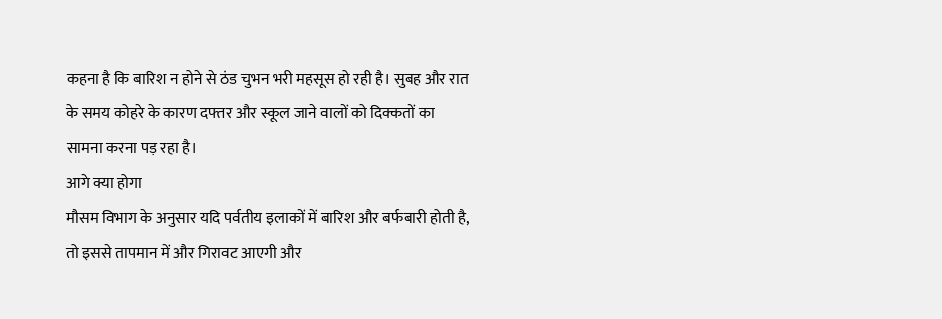कहना है कि बारिश न होने से ठंड चुभन भरी महसूस हो रही है। सुबह और रात के समय कोहरे के कारण दफ्तर और स्कूल जाने वालों को दिक्कतों का सामना करना पड़ रहा है।
आगे क्या होगा
मौसम विभाग के अनुसार यदि पर्वतीय इलाकों में बारिश और बर्फबारी होती है, तो इससे तापमान में और गिरावट आएगी और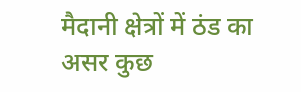मैदानी क्षेत्रों में ठंड का असर कुछ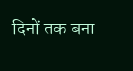दिनों तक बना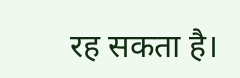रह सकता है।